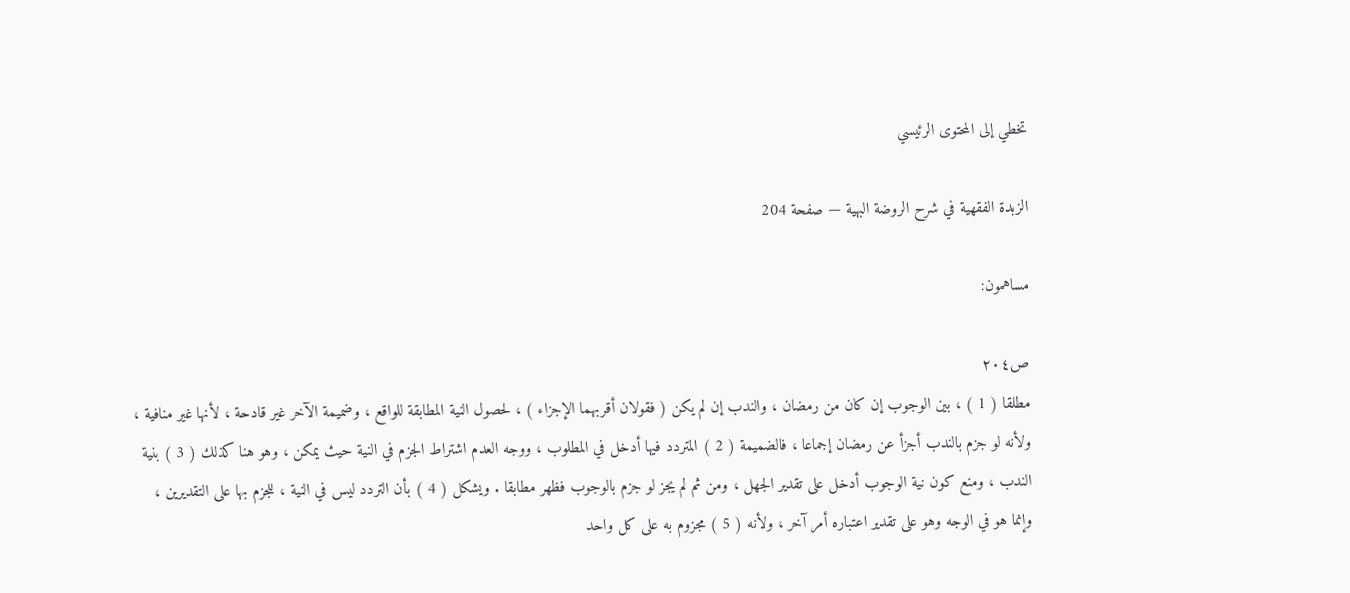تخطي إلى المحتوى الرئيسي

الزبدة الفقهية في شرح الروضة البهية — صفحة 204

مساهمون:

ص٢٠٤
مطلقا ( 1 ) ، بين الوجوب إن كان من رمضان ، والندب إن لم يكن ( فقولان أقربهما الإجزاء ) ، لحصول النية المطابقة للواقع ، وضميمة الآخر غير قادحة ، لأنها غير منافية ، ولأنه لو جزم بالندب أجزأ عن رمضان إجماعا ، فالضميمة ( 2 ) المتردد فيها أدخل في المطلوب ، ووجه العدم اشتراط الجزم في النية حيث يمكن ، وهو هنا كذلك ( 3 ) بنية الندب ، ومنع كون نية الوجوب أدخل على تقدير الجهل ، ومن ثم لم يجز لو جزم بالوجوب فظهر مطابقا . ويشكل ( 4 ) بأن التردد ليس في النية ، للجزم بها على التقديرين ، وإنما هو في الوجه وهو على تقدير اعتباره أمر آخر ، ولأنه ( 5 ) مجزوم به على كل واحد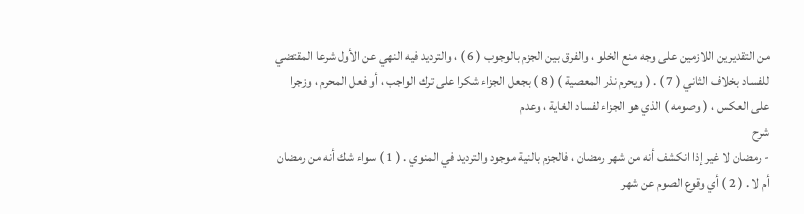من التقديرين اللازمين على وجه منع الخلو ، والفرق بين الجزم بالوجوب ( 6 ) ، والترديد فيه النهي عن الأول شرعا المقتضي للفساد بخلاف الثاني ( 7 ) . ( ويحرم نذر المعصية ) ( 8 ) بجعل الجزاء شكرا على ترك الواجب ، أو فعل المحرم ، وزجرا على العكس ، ( وصومه ) الذي هو الجزاء لفساد الغاية ، وعدم
شرح
- رمضان لا غير إذا انكشف أنه من شهر رمضان ، فالجزم بالنية موجود والترديد في المنوي . ( 1 ) سواء شك أنه من رمضان أم لا . ( 2 ) أي وقوع الصوم عن شهر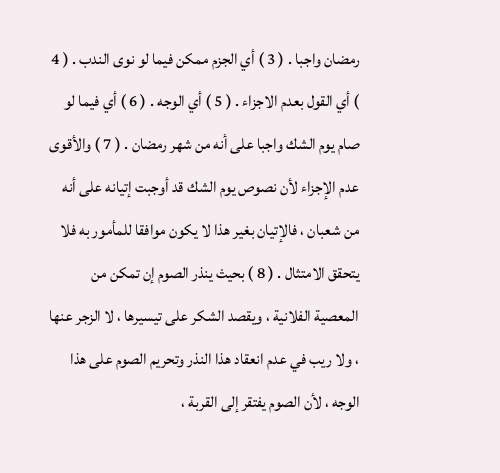رمضان واجبا . ( 3 ) أي الجزم ممكن فيما لو نوى الندب . ( 4 ) أي القول بعدم الاجزاء . ( 5 ) أي الوجه . ( 6 ) أي فيما لو صام يوم الشك واجبا على أنه من شهر رمضان . ( 7 ) والأقوى عدم الإجزاء لأن نصوص يوم الشك قد أوجبت إتيانه على أنه من شعبان ، فالإتيان بغير هذا لا يكون موافقا للمأمور به فلا يتحقق الامتثال . ( 8 ) بحيث ينذر الصوم إن تمكن من المعصية الفلانية ، ويقصد الشكر على تيسيرها ، لا الزجر عنها ، ولا ريب في عدم انعقاد هذا النذر وتحريم الصوم على هذا الوجه ، لأن الصوم يفتقر إلى القربة ،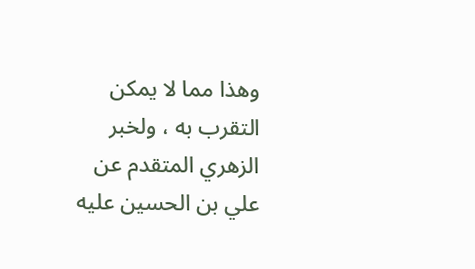وهذا مما لا يمكن التقرب به ، ولخبر الزهري المتقدم عن علي بن الحسين عليه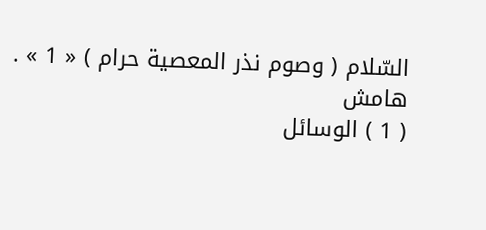السّلام ( وصوم نذر المعصية حرام ) « 1 » .
هامش
( 1 ) الوسائل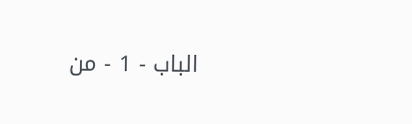الباب - 1 - من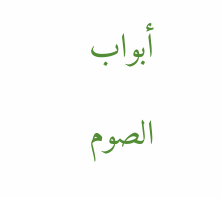أبواب الصوم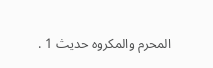المحرم والمكروه حديث 1 .